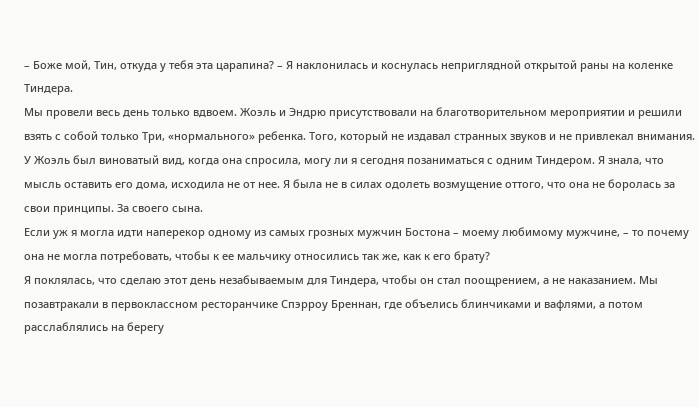– Боже мой, Тин, откуда у тебя эта царапина? – Я наклонилась и коснулась неприглядной открытой раны на коленке Тиндера.
Мы провели весь день только вдвоем. Жоэль и Эндрю присутствовали на благотворительном мероприятии и решили взять с собой только Три, «нормального» ребенка. Того, который не издавал странных звуков и не привлекал внимания. У Жоэль был виноватый вид, когда она спросила, могу ли я сегодня позаниматься с одним Тиндером. Я знала, что мысль оставить его дома, исходила не от нее. Я была не в силах одолеть возмущение оттого, что она не боролась за свои принципы. За своего сына.
Если уж я могла идти наперекор одному из самых грозных мужчин Бостона – моему любимому мужчине, – то почему она не могла потребовать, чтобы к ее мальчику относились так же, как к его брату?
Я поклялась, что сделаю этот день незабываемым для Тиндера, чтобы он стал поощрением, а не наказанием. Мы позавтракали в первоклассном ресторанчике Спэрроу Бреннан, где объелись блинчиками и вафлями, а потом расслаблялись на берегу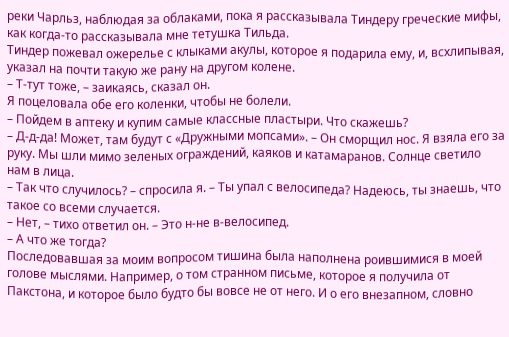реки Чарльз, наблюдая за облаками, пока я рассказывала Тиндеру греческие мифы, как когда-то рассказывала мне тетушка Тильда.
Тиндер пожевал ожерелье с клыками акулы, которое я подарила ему, и, всхлипывая, указал на почти такую же рану на другом колене.
– Т-тут тоже, – заикаясь, сказал он.
Я поцеловала обе его коленки, чтобы не болели.
– Пойдем в аптеку и купим самые классные пластыри. Что скажешь?
– Д-д-да! Может, там будут с «Дружными мопсами». – Он сморщил нос. Я взяла его за руку. Мы шли мимо зеленых ограждений, каяков и катамаранов. Солнце светило нам в лица.
– Так что случилось? – спросила я. – Ты упал с велосипеда? Надеюсь, ты знаешь, что такое со всеми случается.
– Нет, – тихо ответил он. – Это н-не в-велосипед.
– А что же тогда?
Последовавшая за моим вопросом тишина была наполнена роившимися в моей голове мыслями. Например, о том странном письме, которое я получила от Пакстона, и которое было будто бы вовсе не от него. И о его внезапном, словно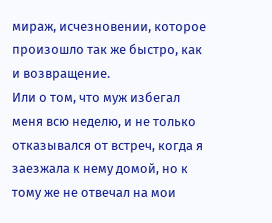мираж, исчезновении, которое произошло так же быстро, как и возвращение.
Или о том, что муж избегал меня всю неделю, и не только отказывался от встреч, когда я заезжала к нему домой, но к тому же не отвечал на мои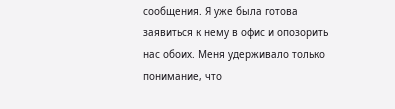сообщения. Я уже была готова заявиться к нему в офис и опозорить нас обоих. Меня удерживало только понимание, что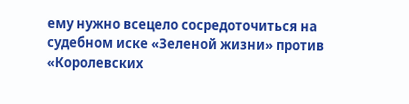ему нужно всецело сосредоточиться на судебном иске «Зеленой жизни» против «Королевских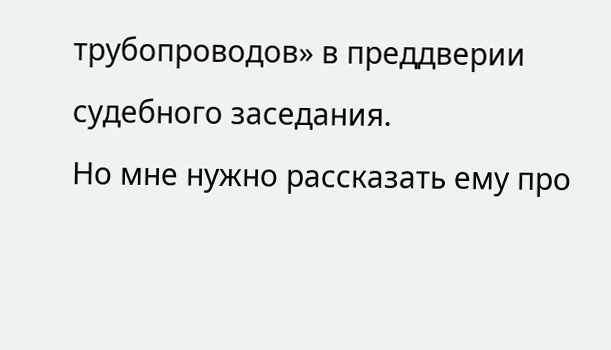трубопроводов» в преддверии судебного заседания.
Но мне нужно рассказать ему про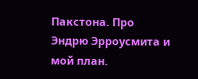Пакстона. Про Эндрю Эрроусмита и мой план.